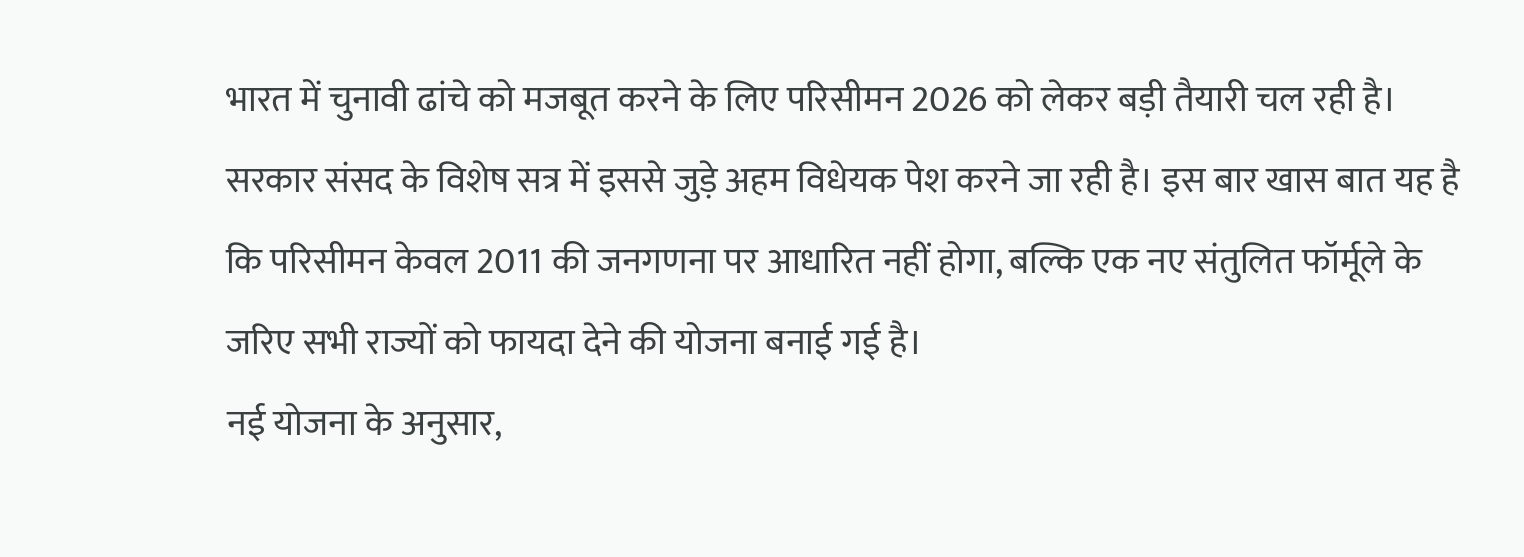भारत में चुनावी ढांचे को मजबूत करने के लिए परिसीमन 2026 को लेकर बड़ी तैयारी चल रही है। सरकार संसद के विशेष सत्र में इससे जुड़े अहम विधेयक पेश करने जा रही है। इस बार खास बात यह है कि परिसीमन केवल 2011 की जनगणना पर आधारित नहीं होगा, बल्कि एक नए संतुलित फॉर्मूले के जरिए सभी राज्यों को फायदा देने की योजना बनाई गई है।
नई योजना के अनुसार,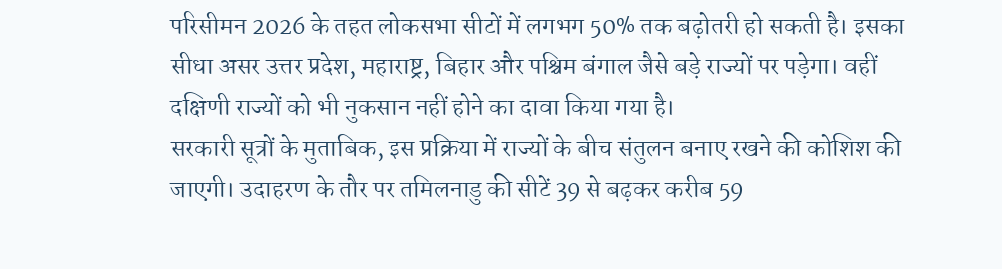परिसीमन 2026 के तहत लोकसभा सीटों में लगभग 50% तक बढ़ोतरी हो सकती है। इसका सीधा असर उत्तर प्रदेश, महाराष्ट्र, बिहार और पश्चिम बंगाल जैसे बड़े राज्यों पर पड़ेगा। वहीं दक्षिणी राज्यों को भी नुकसान नहीं होने का दावा किया गया है।
सरकारी सूत्रों के मुताबिक, इस प्रक्रिया में राज्यों के बीच संतुलन बनाए रखने की कोशिश की जाएगी। उदाहरण के तौर पर तमिलनाडु की सीटें 39 से बढ़कर करीब 59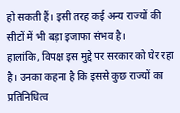हो सकती हैं। इसी तरह कई अन्य राज्यों की सीटों में भी बड़ा इजाफा संभव है।
हालांकि, विपक्ष इस मुद्दे पर सरकार को घेर रहा है। उनका कहना है कि इससे कुछ राज्यों का प्रतिनिधित्व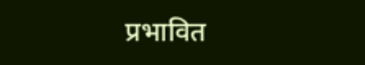प्रभावित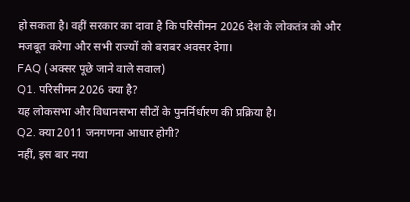हो सकता है। वहीं सरकार का दावा है कि परिसीमन 2026 देश के लोकतंत्र को और मजबूत करेगा और सभी राज्यों को बराबर अवसर देगा।
FAQ (अक्सर पूछे जाने वाले सवाल)
Q1. परिसीमन 2026 क्या है?
यह लोकसभा और विधानसभा सीटों के पुनर्निर्धारण की प्रक्रिया है।
Q2. क्या 2011 जनगणना आधार होगी?
नहीं, इस बार नया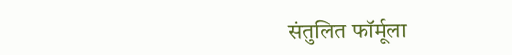संतुलित फॉर्मूला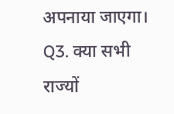अपनाया जाएगा।
Q3. क्या सभी राज्यों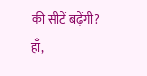की सीटें बढ़ेंगी?
हाँ,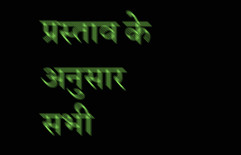प्रस्ताव के अनुसार सभी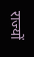राज्यों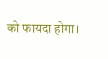को फायदा होगा।